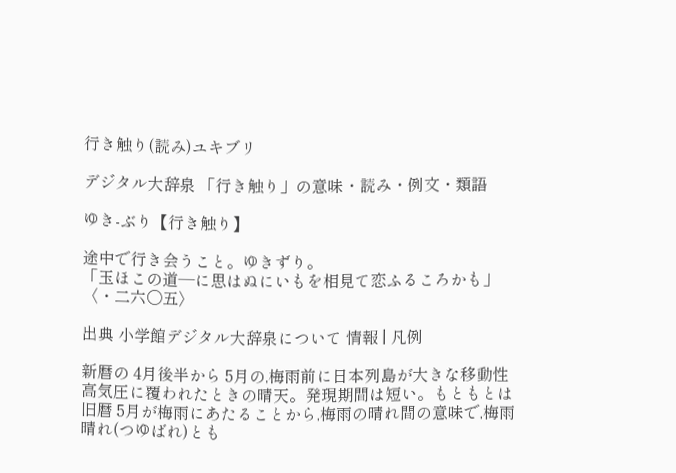行き触り(読み)ユキブリ

デジタル大辞泉 「行き触り」の意味・読み・例文・類語

ゆき‐ぶり【行き触り】

途中で行き会うこと。ゆきずり。
「玉ほこの道―に思はぬにいもを相見て恋ふるころかも」〈・二六〇五〉

出典 小学館デジタル大辞泉について 情報 | 凡例

新暦の 4月後半から 5月の,梅雨前に日本列島が大きな移動性高気圧に覆われたときの晴天。発現期間は短い。もともとは旧暦 5月が梅雨にあたることから,梅雨の晴れ間の意味で,梅雨晴れ(つゆばれ)とも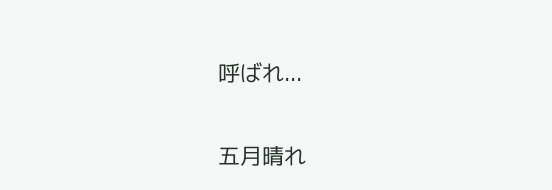呼ばれ...

五月晴れ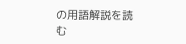の用語解説を読む